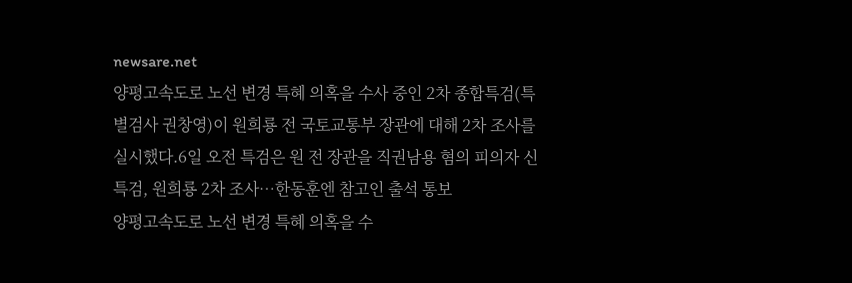newsare.net
양평고속도로 노선 변경 특혜 의혹을 수사 중인 2차 종합특검(특별검사 권창영)이 원희룡 전 국토교통부 장관에 대해 2차 조사를 실시했다.6일 오전 특검은 원 전 장관을 직권남용 혐의 피의자 신특검, 원희룡 2차 조사…한동훈엔 참고인 출석 통보
양평고속도로 노선 변경 특혜 의혹을 수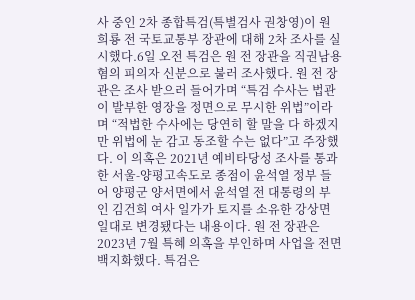사 중인 2차 종합특검(특별검사 권창영)이 원희룡 전 국토교통부 장관에 대해 2차 조사를 실시했다.6일 오전 특검은 원 전 장관을 직권남용 혐의 피의자 신분으로 불러 조사했다. 원 전 장관은 조사 받으러 들어가며 “특검 수사는 법관이 발부한 영장을 정면으로 무시한 위법”이라며 “적법한 수사에는 당연히 할 말을 다 하겠지만 위법에 눈 감고 동조할 수는 없다”고 주장했다. 이 의혹은 2021년 예비타당성 조사를 통과한 서울-양평고속도로 종점이 윤석열 정부 들어 양평군 양서면에서 윤석열 전 대통령의 부인 김건희 여사 일가가 토지를 소유한 강상면 일대로 변경됐다는 내용이다. 원 전 장관은 2023년 7월 특혜 의혹을 부인하며 사업을 전면 백지화했다. 특검은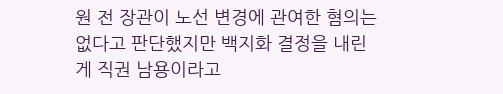원 전 장관이 노선 변경에 관여한 혐의는 없다고 판단했지만 백지화 결정을 내린 게 직권 남용이라고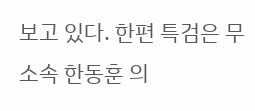보고 있다. 한편 특검은 무소속 한동훈 의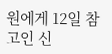원에게 12일 참고인 신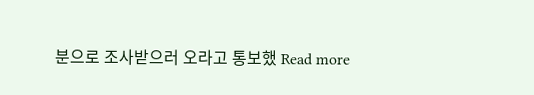분으로 조사받으러 오라고 통보했 Read more